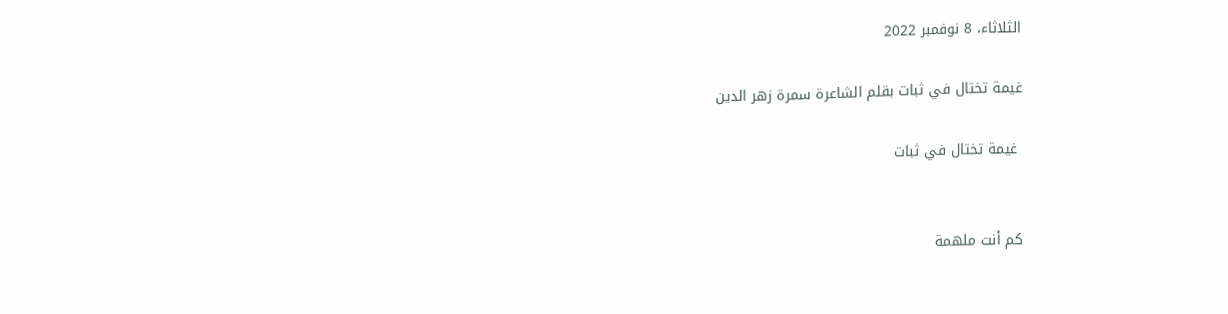الثلاثاء، 8 نوفمبر 2022

غيمة تختال في ثبات بقلم الشاعرة سمرة زهر الدين

 غيمة تختال في ثبات


كم أنت ملهمة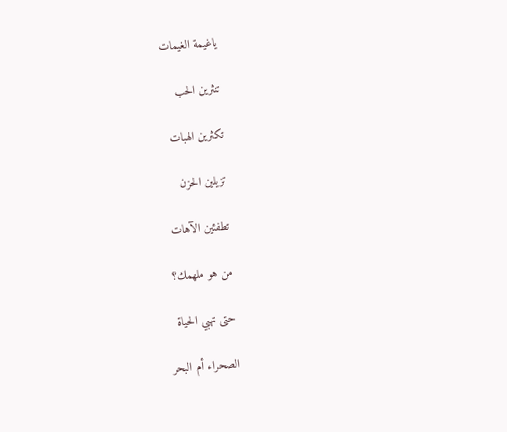ياغيمة الغيمات

تنثرين الحب

تكثرين الهبات

تزيلين الحزن

تطفئين الآهات

من هو ملهمك؟

حتى تهبي الحياة

الصحراء أم البحر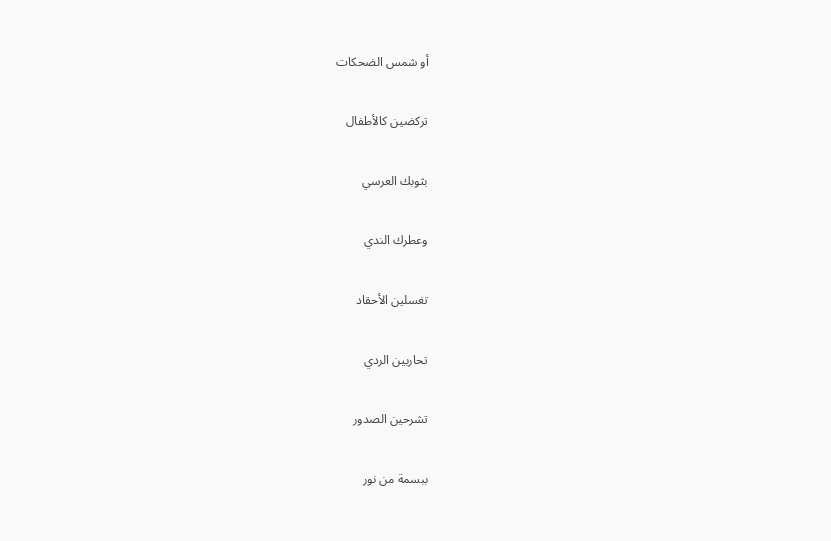أو شمس الضحكات

تركضين كالأطفال

بثوبك العرسي

وعطرك الندي

تغسلين الأحقاد

تحاربين الردي

تشرحين الصدور

ببسمة من نور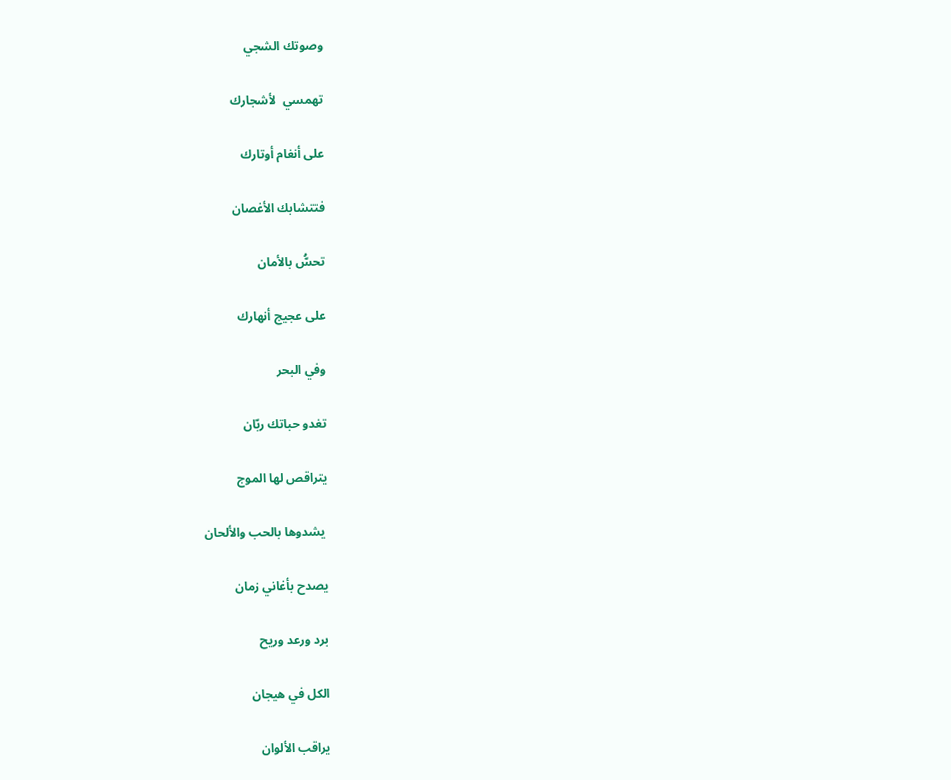وصوتك الشجي

تهمسي  لأشجارك

على أنغام أوتارك

فتتشابك الأغصان

تحسُّ بالأمان

على عجيج أنهارك

وفي البحر

تغدو حباتك ربّان

يتراقص لها الموج

 يشدوها بالحب والألحان

يصدح بأغاني زمان

برد ورعد وريح

الكل في هيجان

يراقب الألوان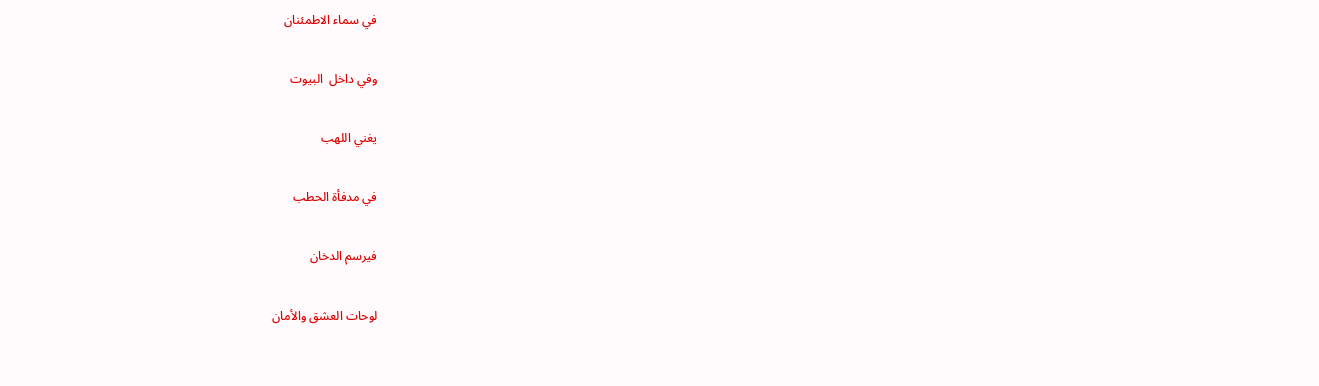في سماء الاطمئنان

وفي داخل  البيوت

يغني اللهب

في مدفأة الحطب

فيرسم الدخان

لوحات العشق والأمان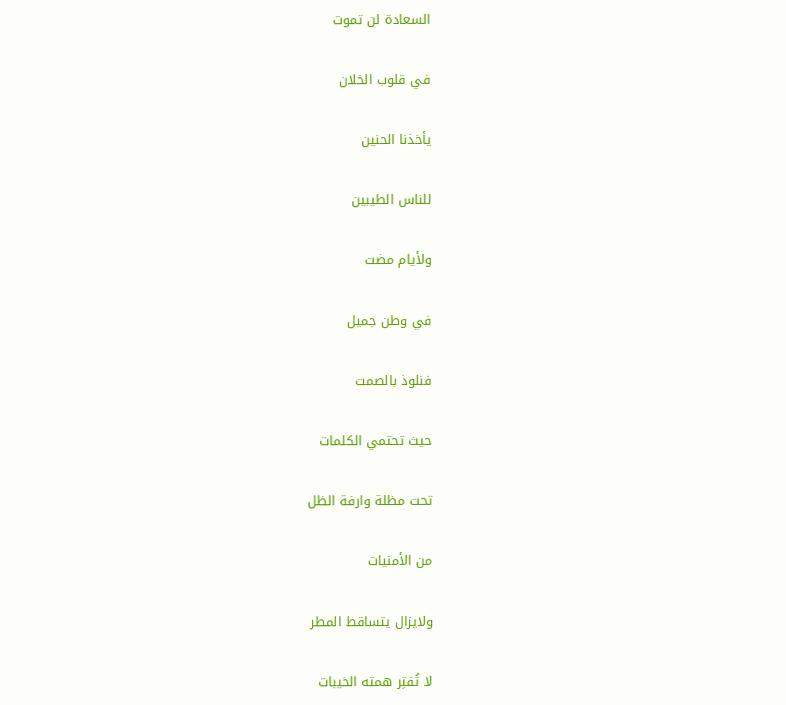السعادة لن تموت

في قلوب الخلان

يأخذنا الحنين

للناس الطيبين

ولأيام مضت

في وطن جميل

فنلوذ بالصمت

حيث تحتمي الكلمات

تحت مظلة وارفة الظل

من الأمنيات

ولايزال يتساقط المطر

لا تُفتِر همته الخيبات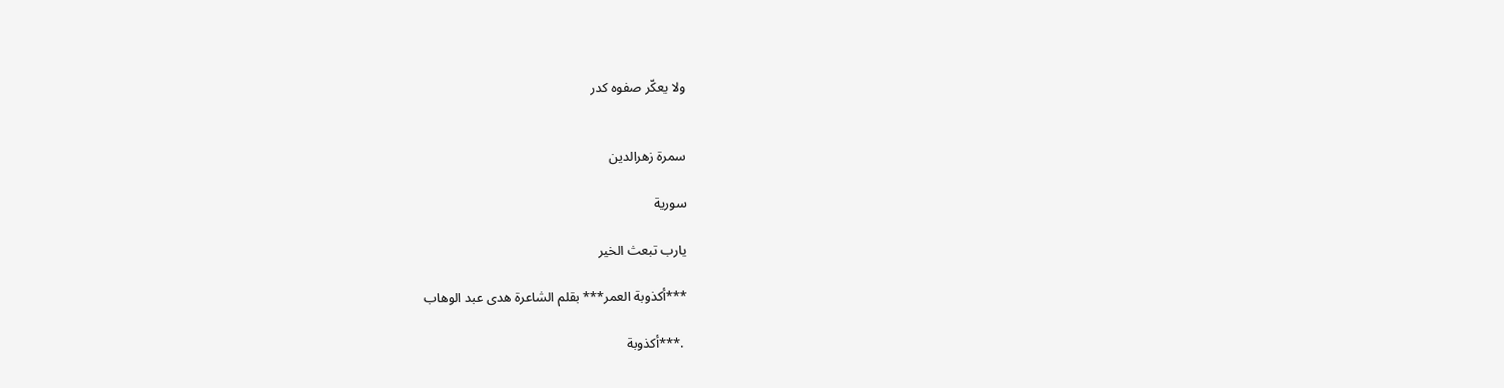ولا يعكّر صفوه كدر


سمرة زهرالدين

سورية

يارب تبعث الخير

***أكذوبة العمر*** بقلم الشاعرة هدى عبد الوهاب

 .***أكذوبة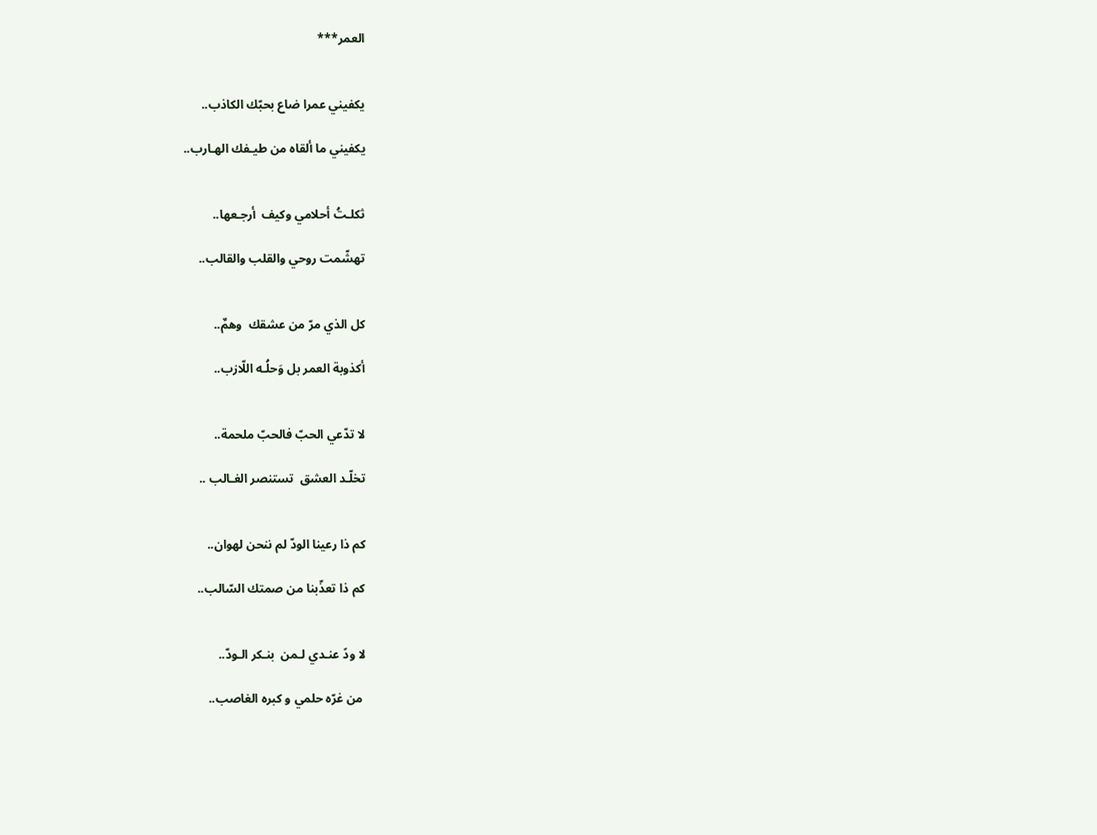العمر***


يكفيني عمرا ضاع بحبّك الكاذب..

يكفيني ما ألقاه من طيـفك الهـارب..


ثكلـتُ أحلامي وكيف  أرجـعها..

تهشّمت روحي والقلب والقالب..


كل الذي مرّ من عشقك  وهمٌ..

أكذوبة العمر بل وَحلُـه اللّازب..


لا تدّعي الحبّ فالحبّ ملحمة..

تخلّـد العشق  تستنصر الغـالب ..


كم ذا رعينا الودّ لم ننحن لهوان..

كم ذا تعذّبنا من صمتك السّالب..


لا ودً عنـدي لـمن  بنـكر الـودّ..

 من غرّه حلمي و كبره الغاصب..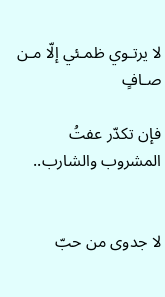لا يرتـوي ظمـئي إلّا مـن صـافٍ

فإن تكدّر عفتُ المشروب والشارب..


لا جدوى من حبّ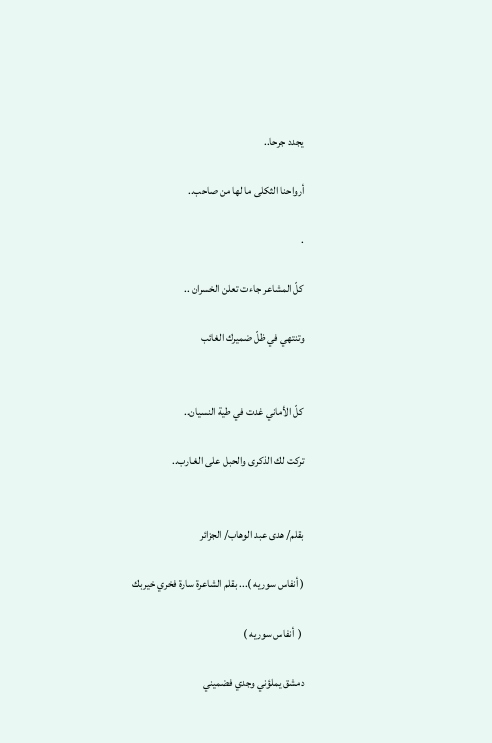يجدد جرحا..

أرواحنا الثكلى ما لها من صاحب..

.

كلّ المشاعر جاءت تعلن الخسران ..

وتنتهي في ظلّ ضميرك الغائب


كلّ الأماني غدت في طية النسيان..

تركت لك الذكرى والحبل على الغـارب..


بقلم/ هدى عبد الوهاب/ الجزائر

( أنفاس سوريه )... بقلم الشاعرة سارة فخري خيربك

 (  أنفاس سوريه )

دمشق يملؤني وجدي فضميني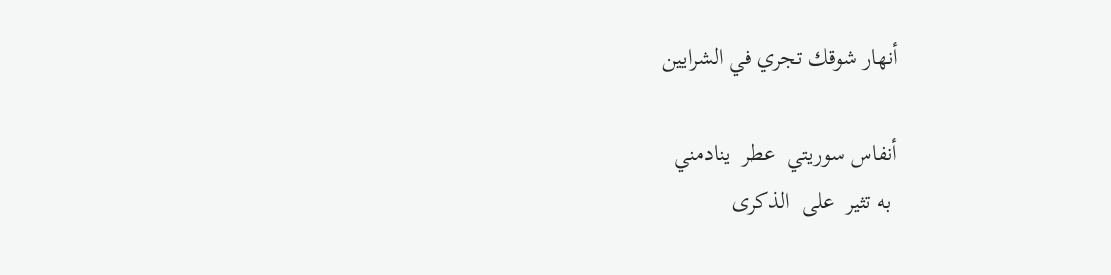أنهار شوقك تجري في الشرايين

أنفاس سوريتي  عطر  ينادمني
 به تثير  على  الذكرى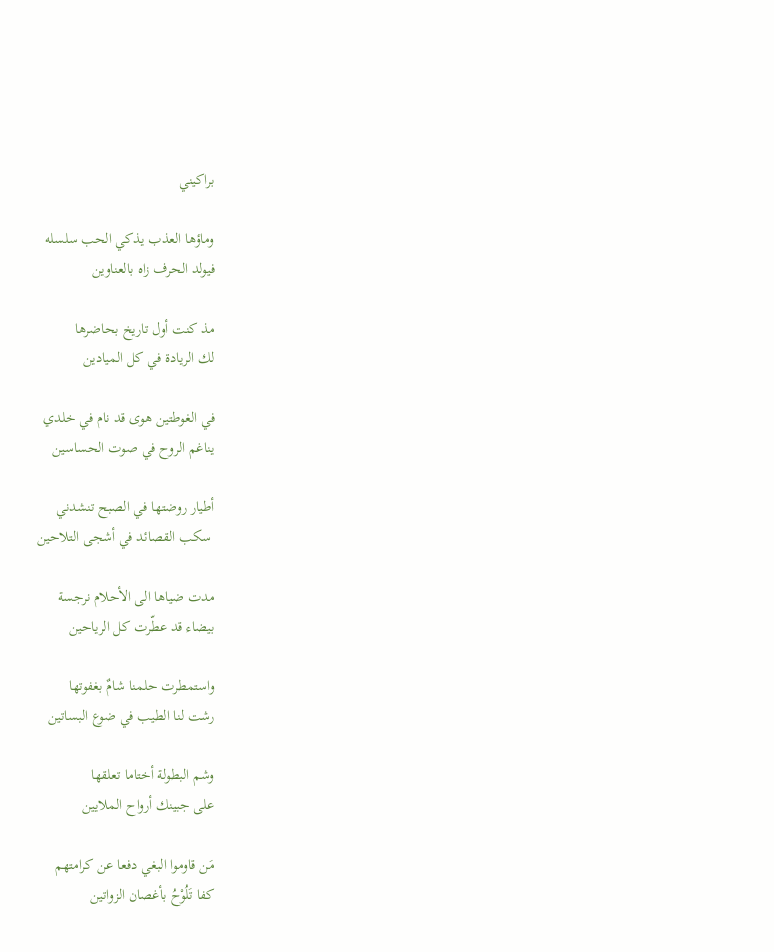براكيني

وماؤها العذب يذكي الحب سلسله
فيولد الحرف زاه بالعناوين

مذ كنت أول تاريخ بحاضرها
لك الريادة في كل الميادين

في الغوطتين هوى قد نام في خلدي
يناغم الروح في صوت الحساسين

أطيار روضتها في الصبح تنشدني
 سكب القصائد في أشجى التلاحين

مدت ضياها الى الأحلام نرجسة
بيضاء قد عطّرت كل الرياحين

واستمطرت حلمنا شامٌ بغفوتها
رشت لنا الطيب في ضوع البساتين

وشم البطولة أختاما تعلقها
على جبينك أرواح الملايين

مَن قاوموا البغي دفعا عن كرامتهم
كفا تَلُوْحُ بأغصان الزواتين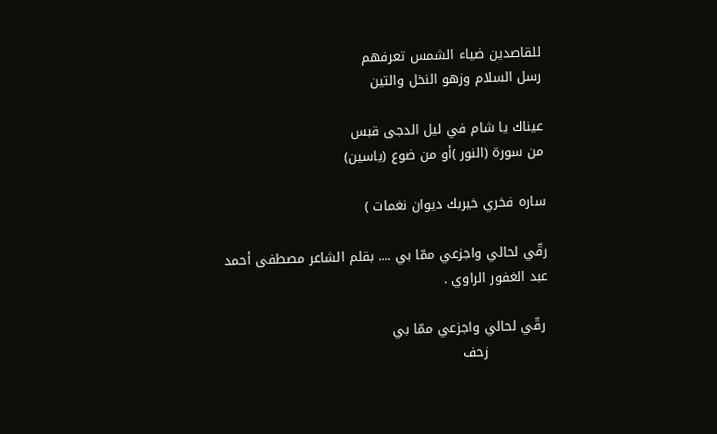للقاصدين ضياء الشمس تعرفهم
رسل السلام وزهو النخل والتين

عيناك يا شام في ليل الدجى قبس
من سورة (النور )أو من ضوع (ياسين)

ساره فخري خيربك ديوان نغمات )

رقّي لحالي واجزعي ممّا بي .... بقلم الشاعر مصطفى أحمد عبد الغفور الراوي .

 رقّي لحالي واجزعي ممّا بي
              زحف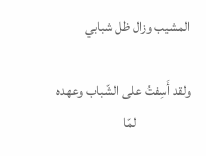المشيب وزال ظل شبابي

ولقد أَسِفتُ على الشّباب وعهده
                    لمّا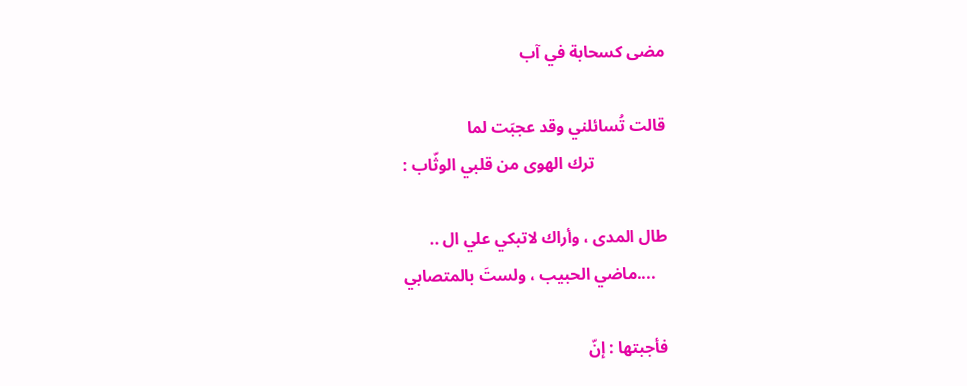مضى كسحابة في آب

قالت تُسائلني وقد عجبَت لما
                 ترك الهوى من قلبي الوثّاب :

طال المدى ، وأراك لاتبكي علي ال ..
   ....ماضي الحبيب ، ولستَ بالمتصابي

فأجبتها : إنّ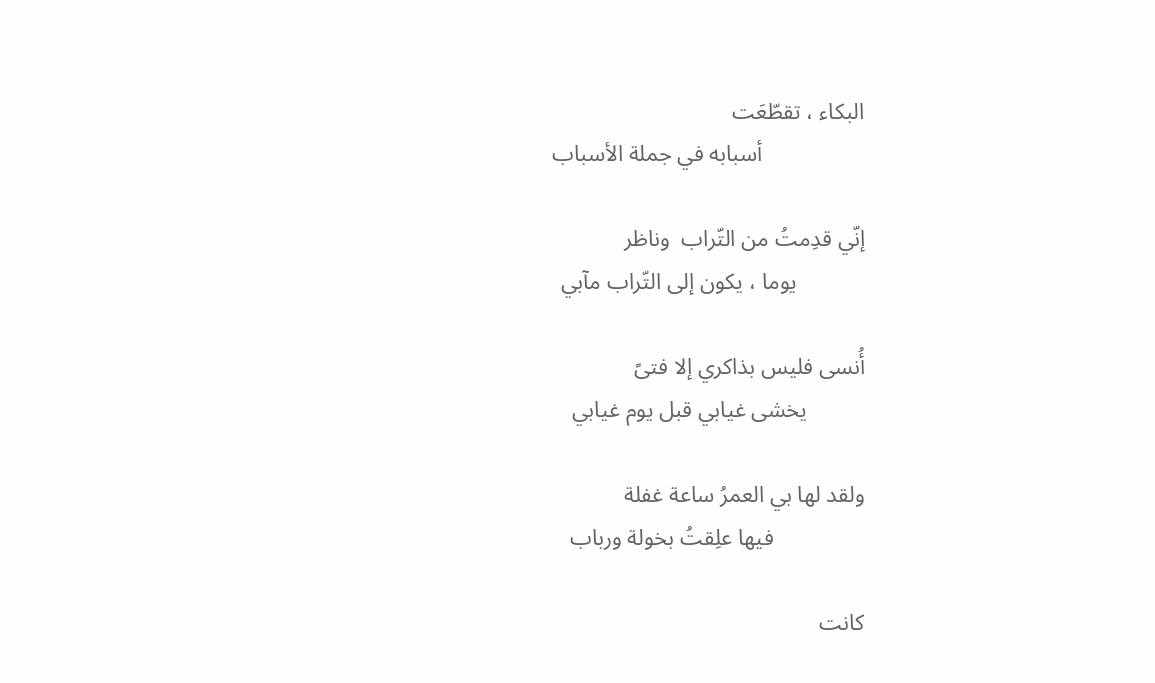البكاء ، تقطّعَت
                  أسبابه في جملة الأسباب

إنّي قدِمتُ من التّراب  وناظر
            يوما ، يكون إلى التّراب مآبي

أُنسى فليس بذاكري إلا فتىً
          يخشى غيابي قبل يوم غيابي

ولقد لها بي العمرُ ساعة غفلة
                فيها علِقتُ بخولة ورباب

كانت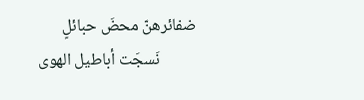ضفائرهنّ محضَ حبائلٍ
          نَسجَت أباطيل الهوى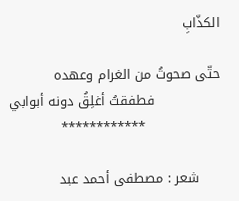الكذّابِ

حتّى صحوتُ من الغرام وعهده
               فطفقتُ أغلِقُ دونه أبوابي
                 ************

     شعر : مصطفى أحمد عبد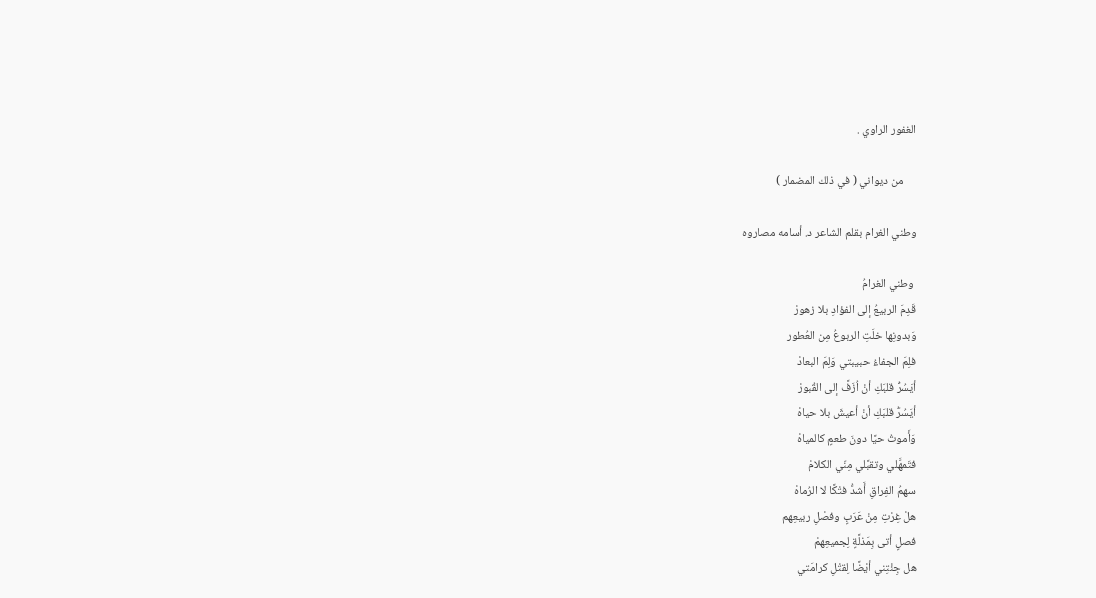الغفور الراوي .

     من ديواني ( في ذلك المضمار )

وطني الغرام بقلم الشاعر د. أسامه مصاروه

 وطني الغرامُ
قَدِمَ الربيعُ إلى الفؤادِ بلا زهورْ
وَبدونِها خلَتِ الربوعُ مِن العُطور
فلِمَ الجفاءُ حبيبتي وَلِمَ البعادْ
أيَسُرُّ قلبَكِ أنْ اُزَفَّ إلى القُبورْ
أيَسُرُّ قلبَكِ أنْ أعيشَ بلا حياهْ
وَأَموتُ حيًا دونَ طعمٍ كالمياهْ
فتَمهَّلي وتقبَّلي مِنّي الكلامْ
سهمُ الفِراقِ أَشدُّ فتْكًا لا الرُماهْ
هلْ غِرْتِ مِنْ عَرَبٍ وفصْلِ ربيعِهم
فصلٍ أتى بِمَذلَّةٍ لِجميعِهمْ
هل جِئْتِني أيْضًا لِقتْلِ كرامَتي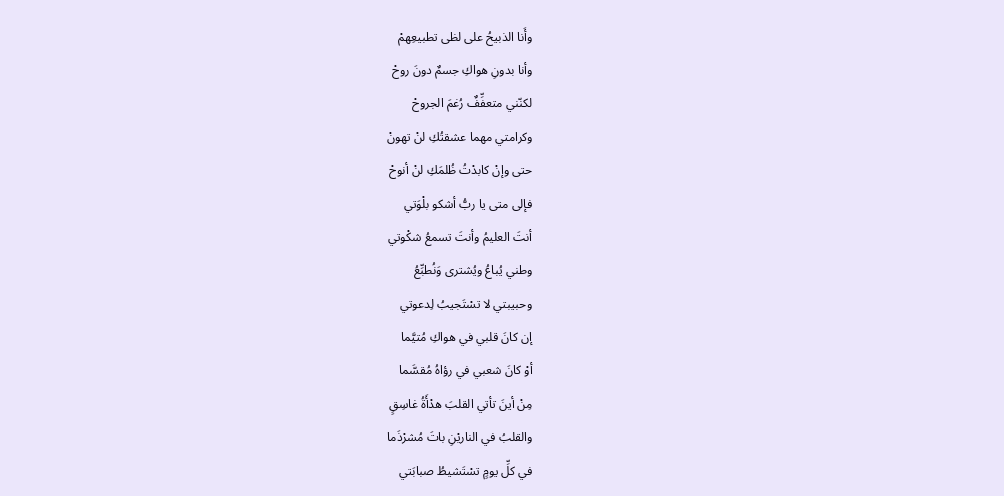وأَنا الذبيحُ على لظى تطبيعِهمْ
وأنا بدونِ هواكِ جسمٌ دونَ روحْ
لكنّني متعفِّفٌ رُغمَ الجروحْ
وكرامتي مهما عشقتُكِ لنْ تهونْ
حتى وإنْ كابدْتُ ظُلمَكِ لنْ أنوحْ
فإلى متى يا ربُّ أشكو بلْوَتي
أنتَ العليمُ وأنتَ تسمعُ شكْوتي
وطني يُباعُ ويُشترى وَنُطبِّعُ
وحبيبتي لا تسْتَجيبُ لِدعوتي
إن كانَ قلبي في هواكِ مُتيَّما
أوْ كانَ شعبي في رؤاهُ مُقسَّما
مِنْ أينَ تأتي القلبَ هدْأَةُ غاسِقٍ
والقلبُ في الناريْنِ باتَ مُشرْذَما
في كلِّ يومٍ تسْتَشيطُ صبابَتي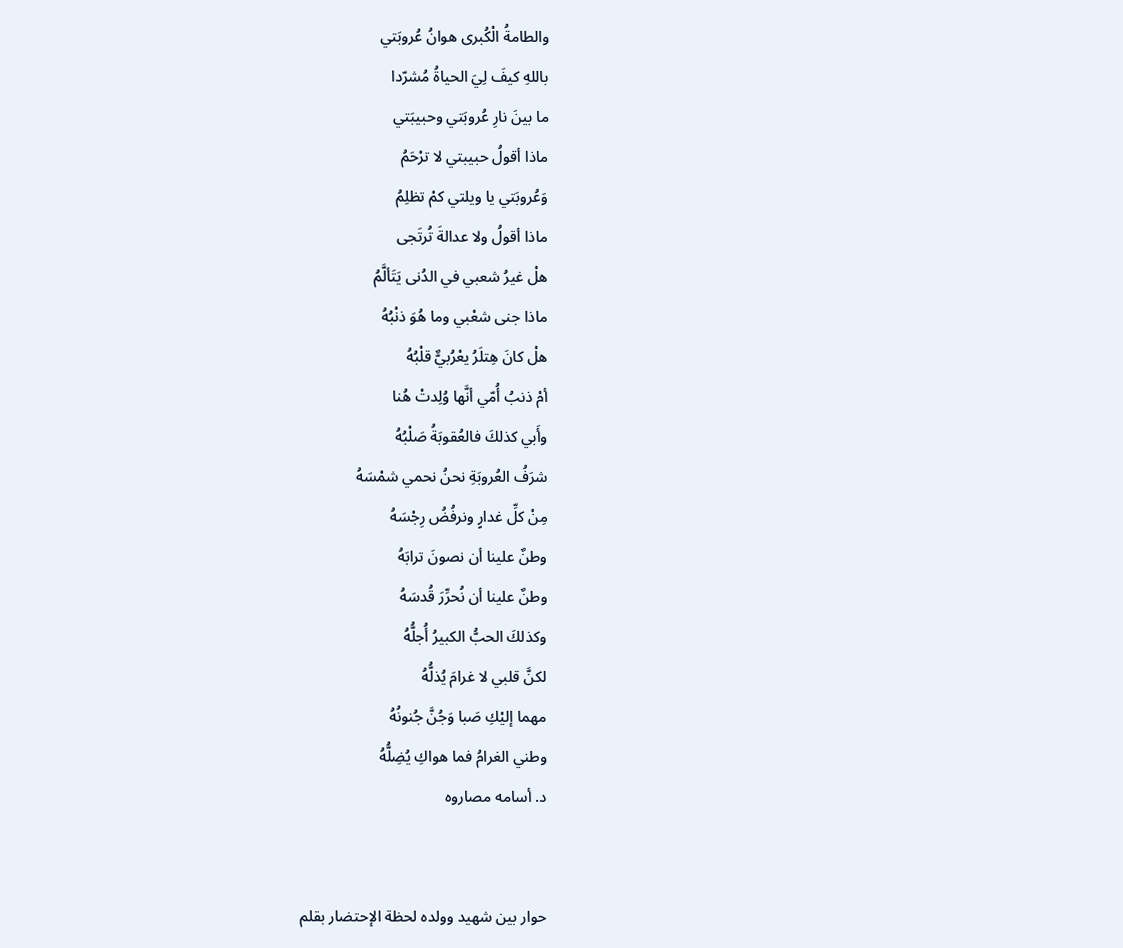والطامةُ الْكُبرى هوانُ عُروبَتي
باللهِ كيفَ لِيَ الحياةُ مُشرّدا
ما بينَ نارِ عُروبَتي وحبيبَتي
ماذا أقولُ حبيبتي لا ترْحَمُ
وَعُروبَتي يا ويلتي كمْ تظلِمُ
ماذا أقولُ ولا عدالةَ تُرتَجى
هلْ غيرُ شعبي في الدُنى يَتَألَّمُ
ماذا جنى شعْبي وما هُوَ ذنْبُهُ
هلْ كانَ هِتلَرُ يعْرُبيٌّ قلْبُهُ
أمْ ذنبُ أُمّي أنَّها وُلِدتْ هُنا
وأَبي كذلكَ فالعُقوبَةُ صَلْبُهُ
شرَفُ العُروبَةِ نحنُ نحمي شمْسَهُ
مِنْ كلِّ غدارٍ ونرفُضُ رِجْسَهُ
وطنٌ علينا أن نصونَ ترابَهُ
وطنٌ علينا أن نُحرِّرَ قُدسَهُ
وكذلكَ الحبُّ الكبيرُ أُجلُّهُ
لكنَّ قلبي لا غرامَ يُذلُّهُ
مهما إليْكِ صَبا وَجُنَّ جُنونُهُ
وطني الغرامُ فما هواكِ يُضِلُّهُ
د. أسامه مصاروه


حوار بين شهيد وولده لحظة الإحتضار بقلم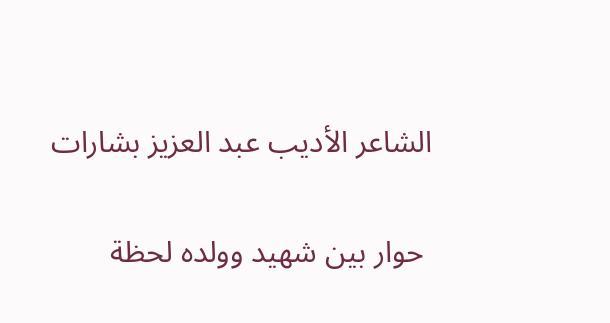الشاعر الأديب عبد العزيز بشارات

 حوار بين شهيد وولده لحظة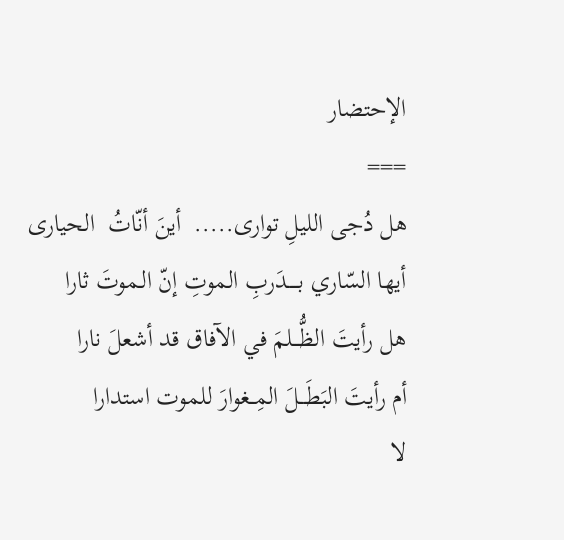الإحتضار
===
هل دُجى الليلِ توارى.....  أينَ أنّاتُ  الحيارى
أيها السّاري بـــــدَربِ الموتِ إنّ الـموتَ ثارا
هل رأيتَ الظُّـــلمَ في الآفاق قد أشعلَ نارا
أم رأيتَ البَطَـــلَ المِــغوارَ للموت استدارا
لا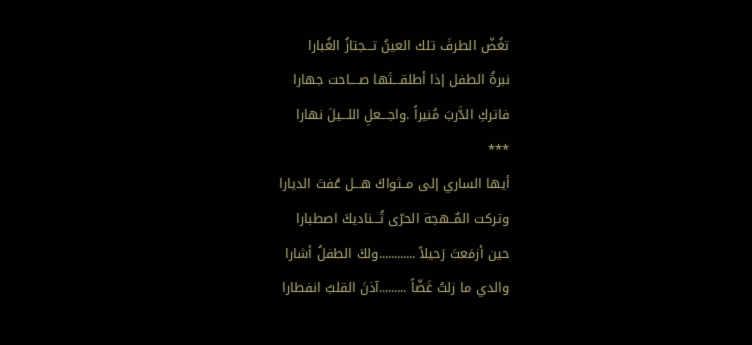تغُضّ الطرفَ تلك العينُ تـــجتازُ الغُبارا
نبرةُ الطفل إذا أطلقـــتَها صــــاحت جهارا
فاتركِ الدَّربَ مُنيراً .واجـــعلِ اللـــيلَ نهارا
***
أيها الساري إلى مــثواكَ هـــل عُفتَ الديارا
وتركت المٌــهجة الحرّى تُـــناديكَ اصطبارا
حين أزمَعتَ رَحيلاً ............ولكَ الطفلُ أشارا
والدي ما زلتُ غَضّاً .........آذنَ القلبُ انفطارا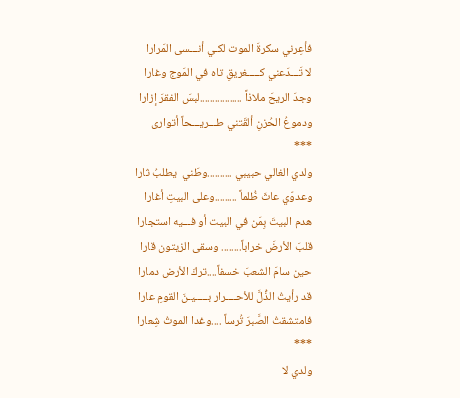فأعِرني سكرةَ الموت لكـي أنـــسى المَرارا
لا تَـــدَعني كـــــغريقِ تاه في المَوج وغارا
وجدَ الريحَ ملاذاً .................لبسَ الفقرَ إزارا
ودموعُ الحُزنِ ألقَتني طـــريـــحاً أتوارى
***
ولدي الغالي حبيبي ..........وطَني  يطلبُ ثارا
وعدوّي عاثَ ظُلماً .........وعلى البيتِ أغارا
هدم البيتَ بِمَن في البيت أو فـــيه استجارا
قلبَ الأرضَ خراباً........ وسقى الزيتون قارا
حين سامَ الشعبَ خسفاً....تركَ الأرض دمارا
قد رأيتُ الذُّلَّ للأحــــرار بـــــيـنَ القومِ عارا
فامتشقتُ الصَّبرَ تُرساً ....وغدا الموتُ شِعارا
***
ولدي لا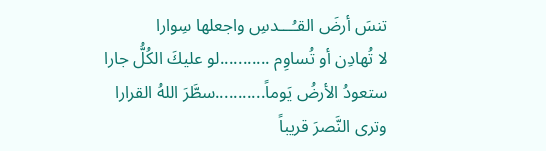تنسَ أرضَ القـُـــدسِ واجعلها سِوارا
لا تُهادِن أو تُساوِم ...........لو عليكَ الكُلُّ جارا
ستعودُ الأرضُ يَوماً...........سطَّرَ اللهُ القرارا
وترى النَّصرَ قريباً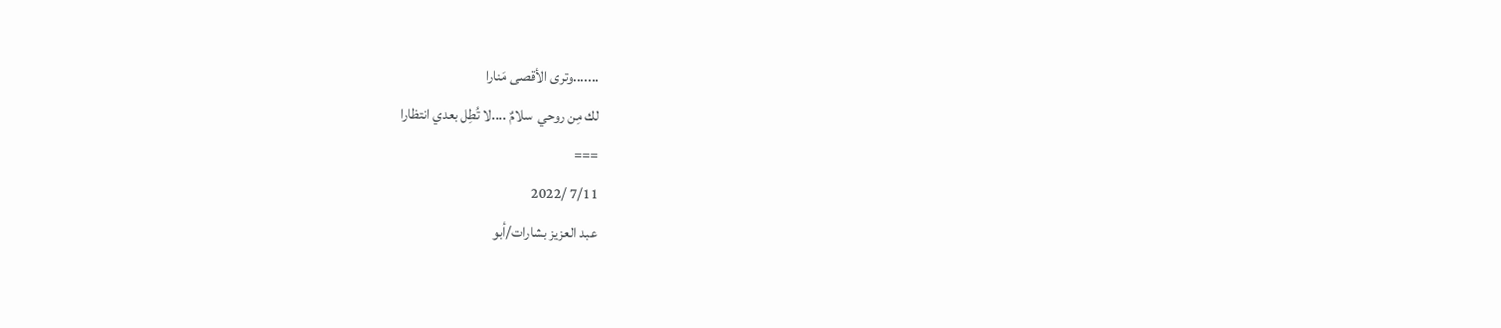.......وترى الأقصى مَنارا
لك مِن روحي  سلامٌ ....لا تُطِل بعدي انتظارا
===
7/11 /2022
عبد العزيز بشارات/أبو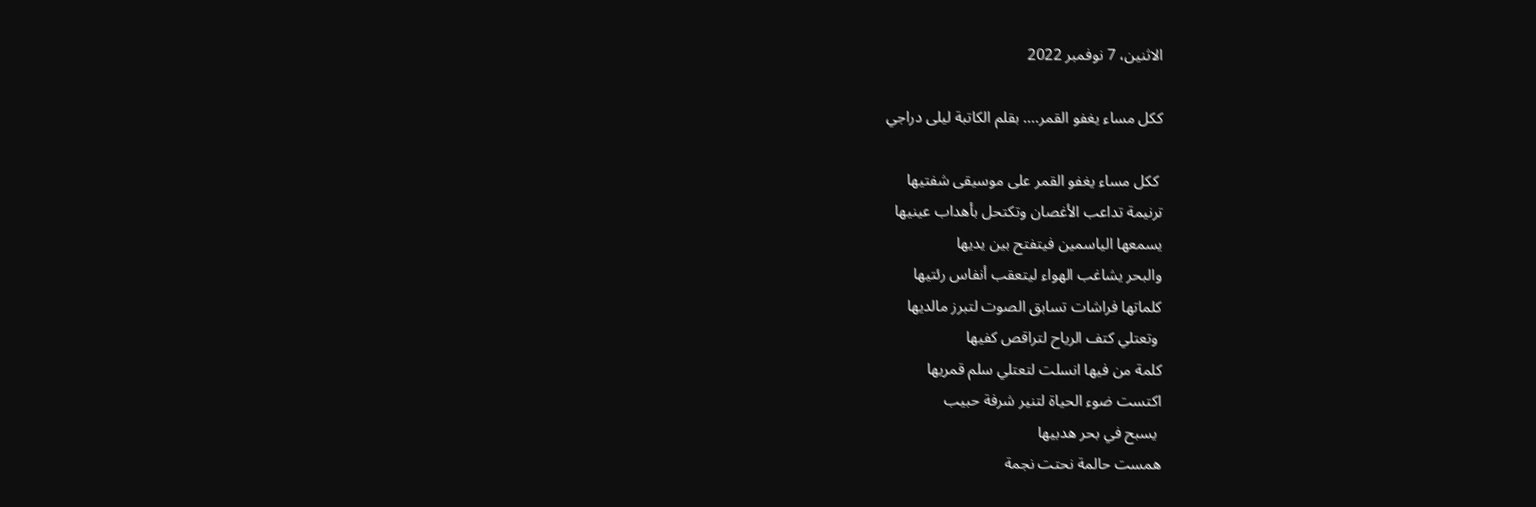الاثنين، 7 نوفمبر 2022

ككل مساء يغفو القمر.... بقلم الكاتبة ليلى دراجي

 ككل مساء يغفو القمر على موسيقى شفتيها
ترنيمة تداعب الأغصان وتكتحل بأهداب عينيها
يسمعها الياسمين فيتفتح بين يديها
والبحر يشاغب الهواء ليتعقب أنفاس رئتيها
كلماتها فراشات تسابق الصوت لتبرز مالديها
 وتعتلي كتف الرياح لتراقص كفيها
كلمة من فيها انسلت لتعتلي سلم قمريها
اكتست ضوء الحياة لتنير شرفة حبيب
 يسبح في بحر هدبيها
همست حالمة نحتت نجمة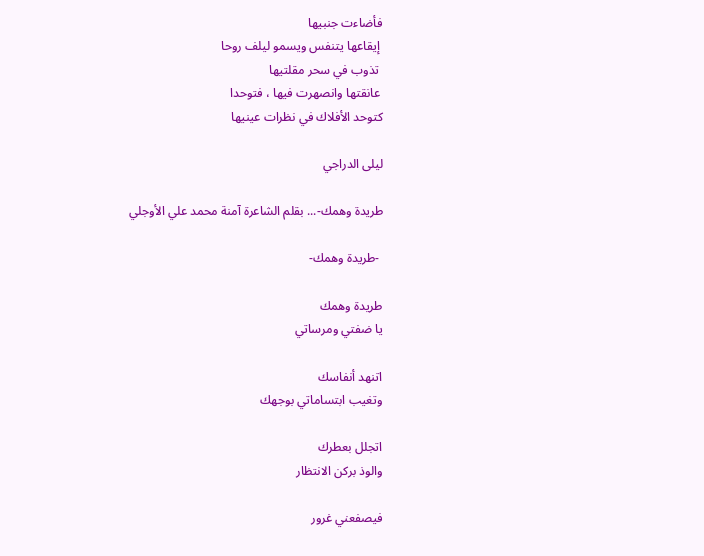فأضاءت جنبيها
 إيقاعها يتنفس ويسمو ليلف روحا
 تذوب في سحر مقلتيها
 عانقتها وانصهرت فيها ، فتوحدا
كتوحد الأفلاك في نظرات عينيها

ليلى الدراجي

طريدة وهمك-... بقلم الشاعرة آمنة محمد علي الأوجلي

 -طريدة وهمك-

طريدة وهمك
يا ضفتي ومرساتي

اتنهد أنفاسك
وتغيب ابتساماتي بوجهك

اتجلل بعطرك
والوذ بركن الانتظار

فيصفعني غرور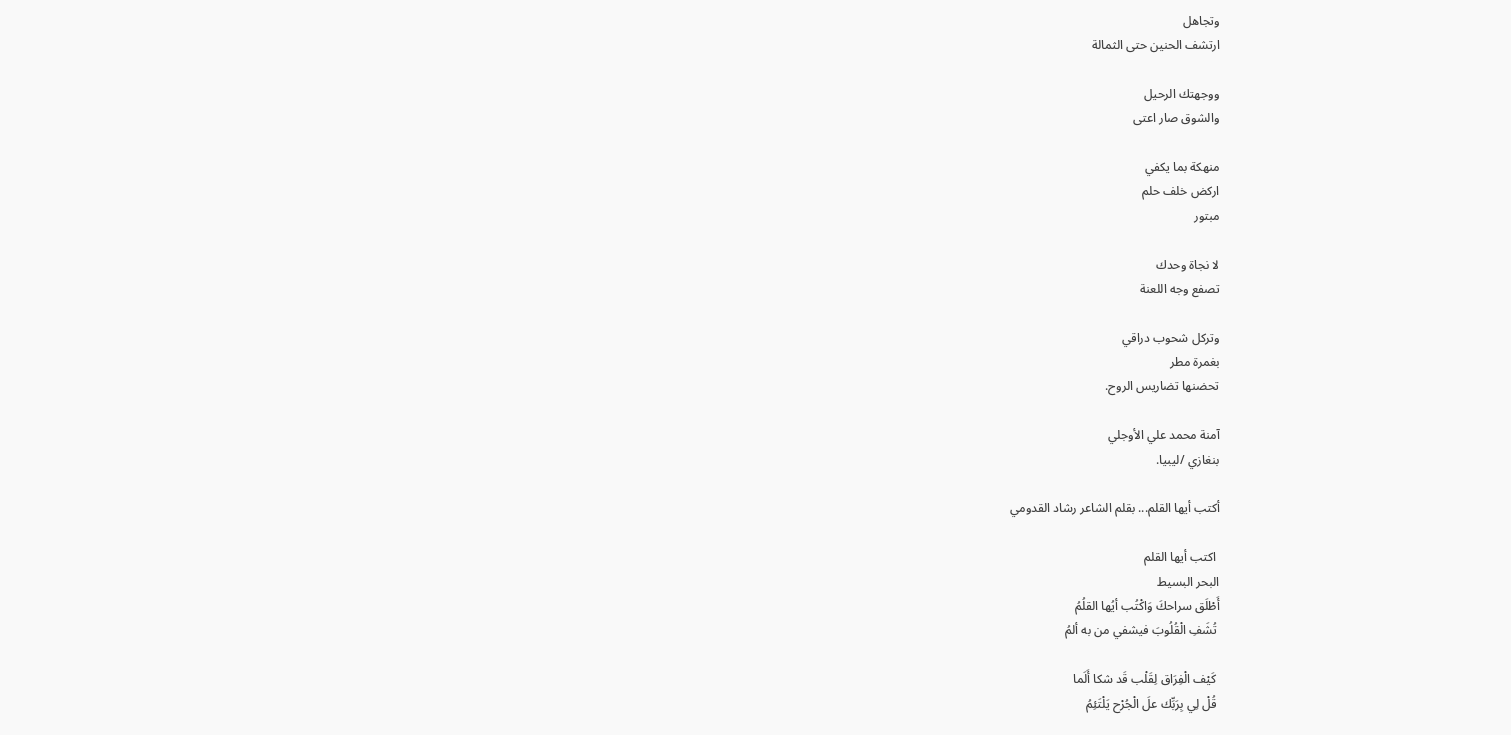وتجاهل
ارتشف الحنين حتى الثمالة

ووجهتك الرحيل
والشوق صار اعتى

منهكة بما يكفي
اركض خلف حلم
مبتور

لا نجاة وحدك
تصفع وجه اللعنة

وتركل شحوب دراقي
بغمرة مطر
تحضنها تضاريس الروح.

آمنة محمد علي الأوجلي
بنغازي /ليبيا.

أكتب أيها القلم... بقلم الشاعر رشاد القدومي

 اكتب أيها القلم
البحر البسيط
أَطْلَق سراحكَ وَاكْتُب أيُها القلُمُ
 تُشَفِ الْقُلُوبَ فيشفي من به ألمُ

 كَيْف الْفِرَاق لِقَلْب قَد شكا أَلَما
 قُلْ لِي بِرَبِّك علَ الْجُرْح يَلْتَئِمُ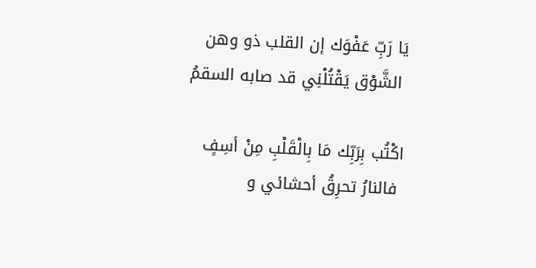يَا رَبِّ عَفْوَك إن القلب ذو وهن
 الشَّوْق يَقْتُلْنِي قد صابه السقمُ

اكْتُب بِرَبِّك مَا بِالْقَلْبِ مِنْ أسِفٍ
 فالنارُ تحرِقُ أحشائي و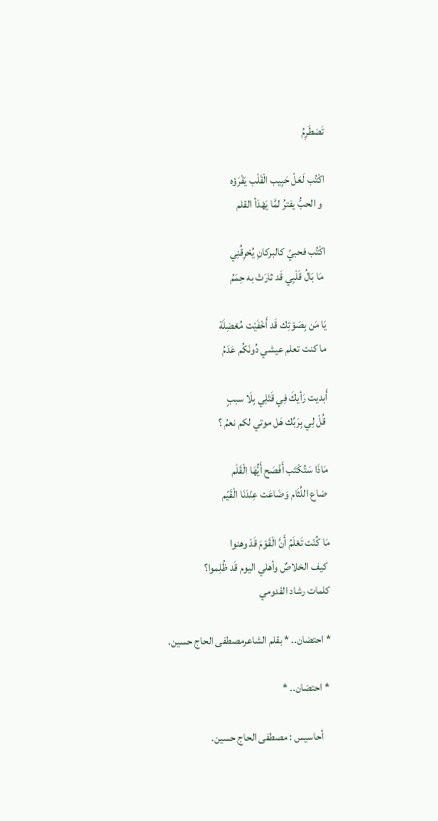تَضطَرِمُ

اكْتُب لَعَلّ حَبِيب الْقَلْب يَقْرَؤه
 و الحبُّ يفترُ لمَّا يَهْدَأ القلم

اكْتُب فحبيً كالبركانِ يُحْرِقُنِي
 مَا بَالُ قَلْبِي قَد ثارَتْ به حِمَمُ

يَا مَن بِصَوْتِك قَد أَخْفَيْت مُعْضِلَة
ما كنت تعلم عيشي دُونَكُم عَدَمُ

أَبديت رَأيكَ فِي قَتْلِي بِلَا سببٍ
 قُلْ لِي بِرَبِّك هَل موتي لكم نعمُ ؟

مَاذَا سَتُكْتَب أَفْصَح أَيُّهَا الْقَلَم
 ضاع اللِّثَام وَضَاعَت عِنْدَنَا الْقَيّم

مَا كُنْت تَعْلَمُ أَنَّ الْقَوْمَ قَدْ وهنوا
 كيف الخلاصٌ وأهلي اليوم قَد ظُلِموا؟
كلمات رشاد القدومي

* احتضان.. * بقلم الشاعرمصطفى الحاج حسين.

 * احتضان.. *

    أحاسيس : مصطفى الحاج حسين.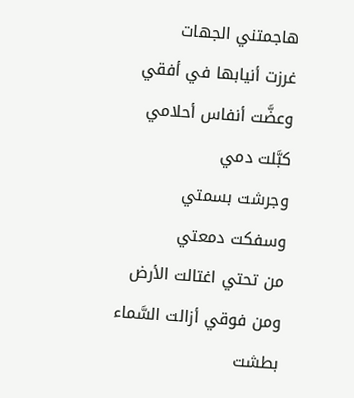هاجمتني الجهات
غرزت أنيابها في أفقي
وعضَّت أنفاس أحلامي
كبَّلت دمي
وجرشت بسمتي
وسفكت دمعتي
من تحتي اغتالت الأرض
ومن فوقي أزالت السَّماء
بطشت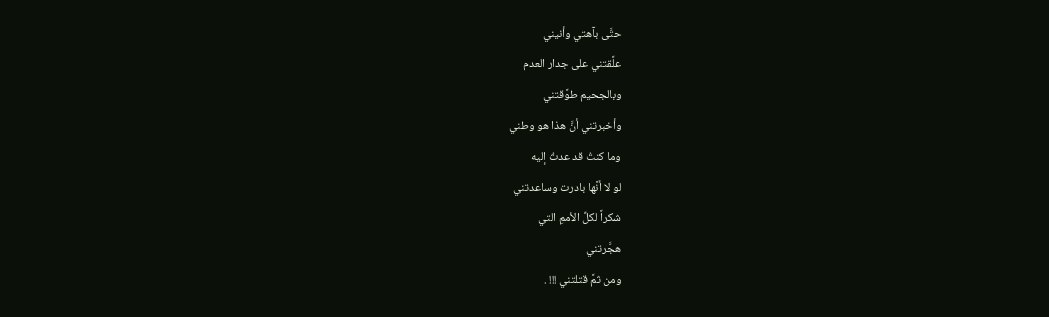حتَّى بآهتي وأنيني
علَّقتني على جدار العدم
وبالجحيم طوَّقتني
وأخبرتني أنَّ هذا هو وطني
وما كنتُ قد عدتُ إليه
لو لا أنَّها بادرت وساعدتني
شكراً لكلِّ الأممِ التي
هجَّرتني
ومن ثمَّ قتلتني !!! .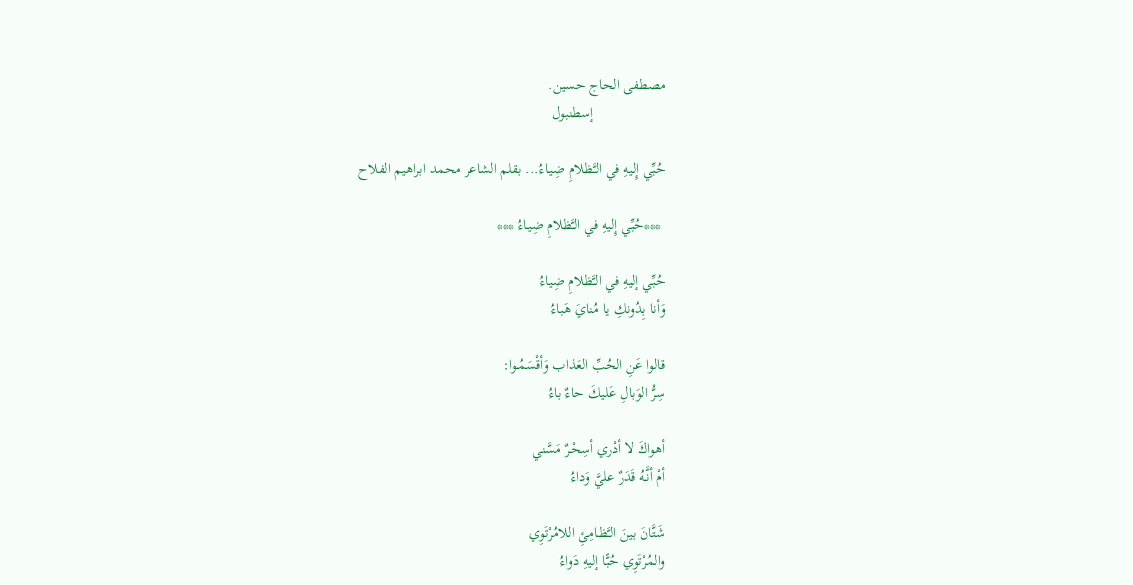مصطفى الحاج حسين.
                   إسطنبول

حُبِّي إِليهِ في الـَّظلامِ ضِيـاءُ... بقلم الشاعر محمد ابراهيم الفلاح

 ***حُبِّي إِليهِ في الـَّظلامِ ضِيـاءُ ***

حُبِّي إليهِ في الـَّظلامِ ضِياءُ
وَأنا بِدُونكِ يا مُنايَ هَباءُ

قالوا عَنِ الحُبِّ العَذاب وَأقْسَمُـوا:
سِرُّ الوَبالِ عَليكَ حاءٌ باءُ

أهواكَ لا أدْري أسِحْـرٌ مَسَّني
أمْ أنَّـهُ قَدَرٌ عليَّ وَداءُ

شَتَّانَ بينَ الـَّظـامِئِ اللامُرْتَوِي
والمُرْتَوِي حُبًّا إليهِ دَواءُ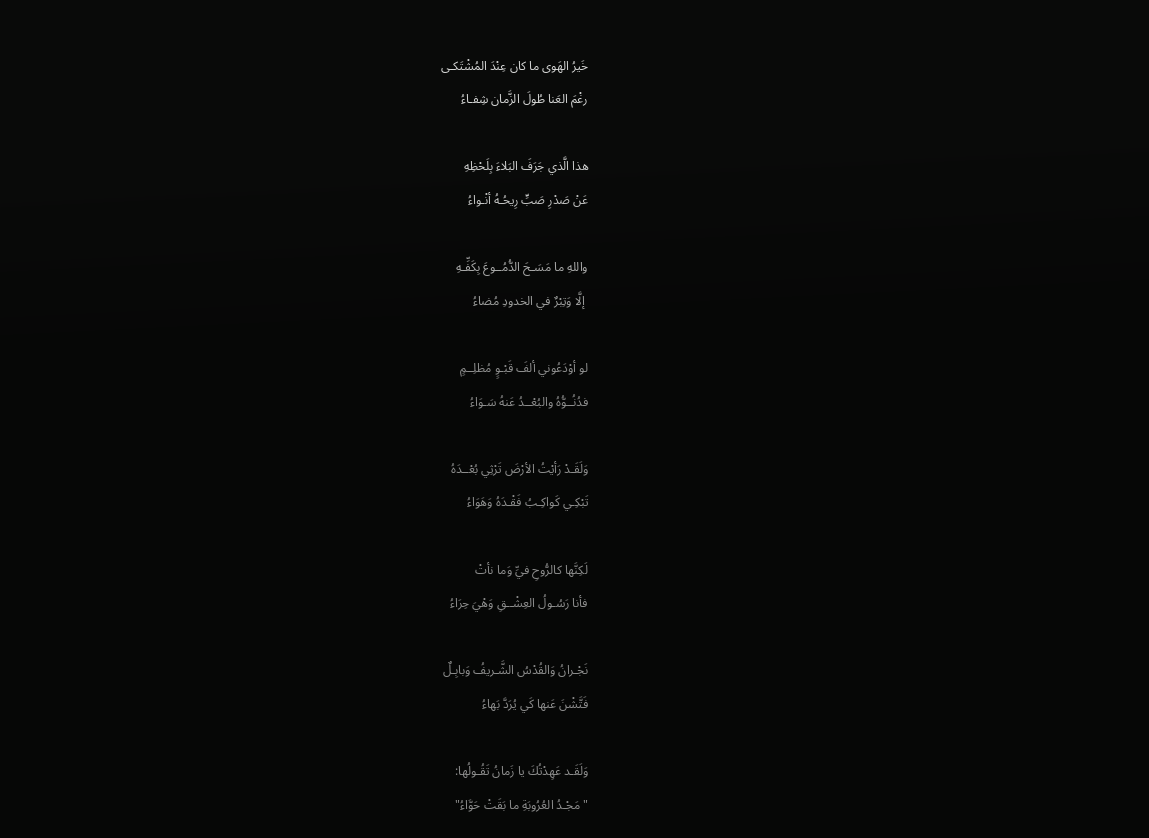خَيرُ الهَوى ما كان عِنْدَ المُشْتَكـى
رغْمَ العَنا طُولَ الزَّمان شِفـاءُ

هذا الَّذي جَرَفَ البَلاءَ بِلَحْظِهِ
عَنْ صَدْرِ صَبٍّ رِيحُـهُ أنْـواءُ

واللهِ ما مَسَـحَ الدُّمُــوعَ بِكَفِّـهِ
 إلَّا وَتِبْرٌ في الخدودِ مُضاءُ

لو أوْدَعُوني ألفَ قَبْـوٍ مُظلِــمٍ
فدُنُــوُّهُ والبُعْــدُ عَنهُ سَـوَاءُ

وَلَقَـدْ رَأيْتُ الأرْضَ تَرْثِي بُعْــدَهُ
تَبْكِـي كَواكِـبُ فَقْـدَهُ وَهَوَاءُ

لَكِنَّها كالرُّوحِ فيِّ وَما نأتْ
فأنا رَسُـولُ العِشْــقِ وَهْيَ حِرَاءُ

نَجْـرانُ وَالقُدْسُ الشَّـريفُ وَبابِـلٌ
فَتَّشْنَ عَنها كَي يُرَدَّ بَهاءُ

وَلَقَـد عَهِدْتُكَ يا زَمانُ تَقُـولُها:
"مَجْـدُ العُرُوبَةِ ما بَقَتْ حَوَّاءُ"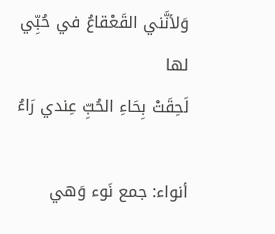وَلأنَّني القَعْقاعُ في حُبِّي لها
لَحِقَتْ بِحَاءِ الحُبِّ عِندي رَاءُ

أنواء: جمع نَوء وَهي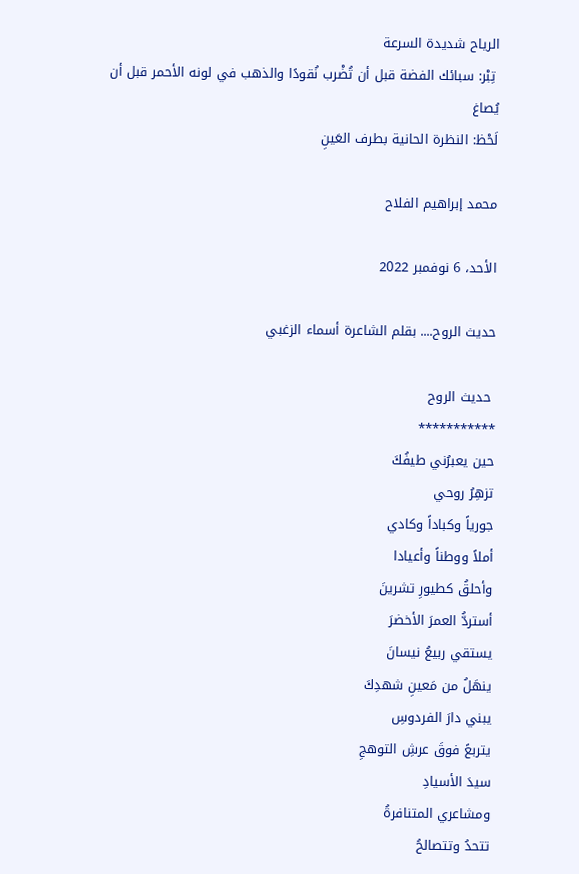الرياح شديدة السرعة
 تِبْر: سبائك الفضة قبل أن تُضْرب نُقودًا والذهب في لونه الأحمر قبل أن يُصاغ
لَحْظ: النظرة الحانية بطرف العَينِ

محمد إبراهيم الفلاح

الأحد، 6 نوفمبر 2022

حديث الروح.... بقلم الشاعرة أسماء الزغبي

 حديث الروح
***********
حين يعبرُني طيفُكَ
تزهِرُ روحي
جورياً وكباداً وكادي
أملاً ووطناً وأعيادا
وأحلقُ كطيورِ تشرينَ
أستردُّ العمرَ الأخضرَ
يستقي ربيعُ نيسانَ
ينهَلُ من مَعينِ شهدِكَ
يبني دارَ الفردوسِ
يتربعً فوقَ عرشِ التوهجِ
سيدَ الأسيادِ
ومشاعري المتنافرةُ
تتحدُ وتتصالحُ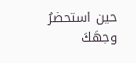حين استحضرُ وجهَكَ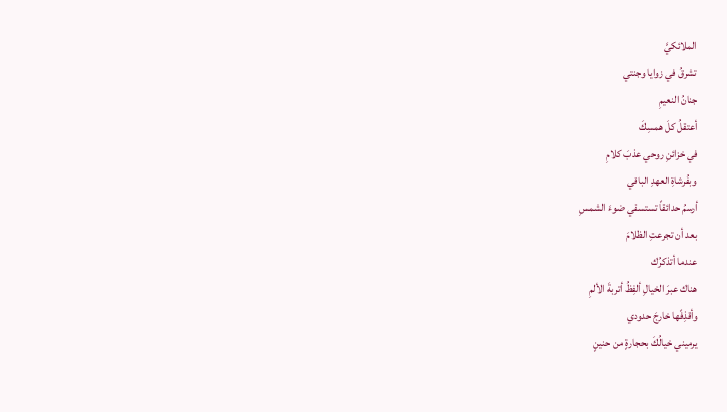الملائكيَّ
تشرقُ في زوايا وجنتي
جنانُ النعيمِ
أعتقلُ كلَ همسِكَ
في خزائنِ روحي عذبَ كلامِ
وبفُرشاةِ العهدِ الباقي
أرسمُ حدائقاً تستسقي ضوءَ الشمسِ
بعد أن تجرعتِ الظلامَ
عندما أتذكرُك
هناك عبرَ الخيالِ ألفِظُ أتربةَ الألمِ
وأقذِفًها خارجَ حدودي
يرميني خيالُكَ بحجارةٍ من حنينٍ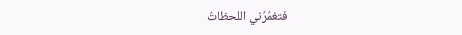فتغمُرُني اللحظاتُ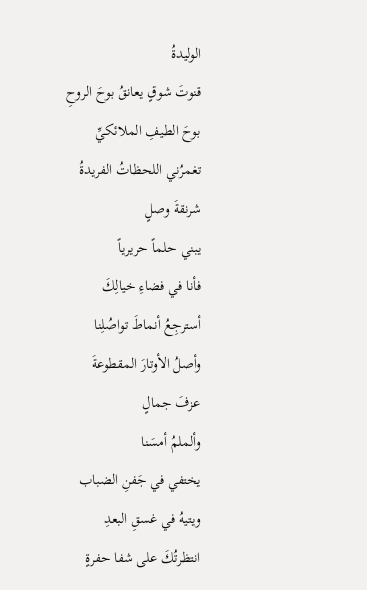الوليدةُ
قنوتَ شوقٍ يعانقُ بوحَ الروحِ
بوحَ الطيفِ الملائكيِّ
تغمرُني اللحظاتُ الفريدةُ
شرنقةَ وصلٍ
يبني حلماً حريرياً
فأنا في فضاءِ خيالِكَ
أسترجِعُ أنماطَ تواصُلِنا
وأصلُ الأوتارَ المقطوعةَ
عزفَ جمالٍ
وألملمُ أمسَنا
يختفي في جَفنِ الضباب
ويتيهُ في غسقِ البعدِ
انتظرتُكَ على شفا حفرةٍ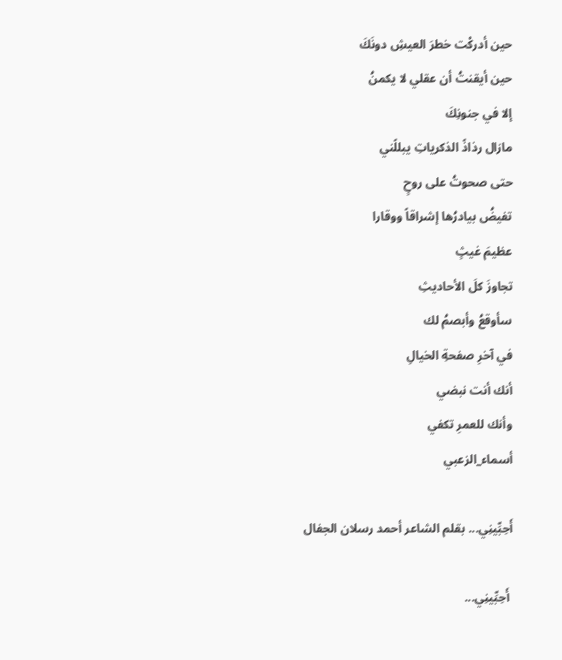حين أدركْت خطرَ العيشِ دونَكَ
حين أيقنتُ أن عقلي لا يكمنُ
إلا في جنونِكَ
مازال رذاذً الذكرياتِ يبللًني
حتى صحوتُ على روحٍ
تفيضُ بيادرُها إشراقاً ووقارا
عظيمَ غيثٍ
تجاوزَ كلَ الأحاديثِ
سأوقعُ وأبصمُ لك
في آخرِ صفحةِ الخيالِ
أنك أنت نبضي
وأنك للعمرِ تكفي
أسماء_الزعبي

أَحِبِّينِي... بقلم الشاعر أحمد رسلان الجفال

 أَحِبِّينِي...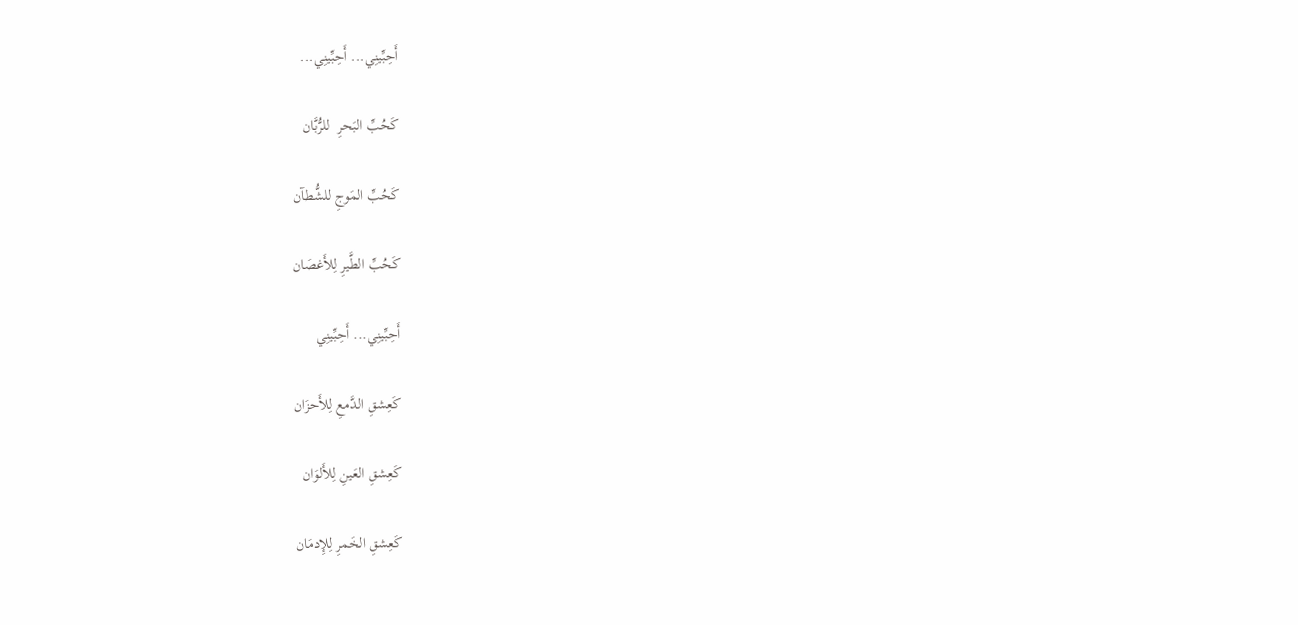أَحِبِّينِي... أَحِبِّينِي...

كَحُبِّ البَحرِ  للرُّبَّان

كَحُبِّ المَوجِ للشُّطآن

كَحُبِّ الطَّيرِ لِلأَغصَان

أَحِبِّينِي... أَحِبِّينِي

كَعِشقِ الدَّمعِ لِلأَحزَان

كَعِشقِ العَينِ لِلأَلوَان

كَعِشقِ الخَمرِ لِلإِدمَان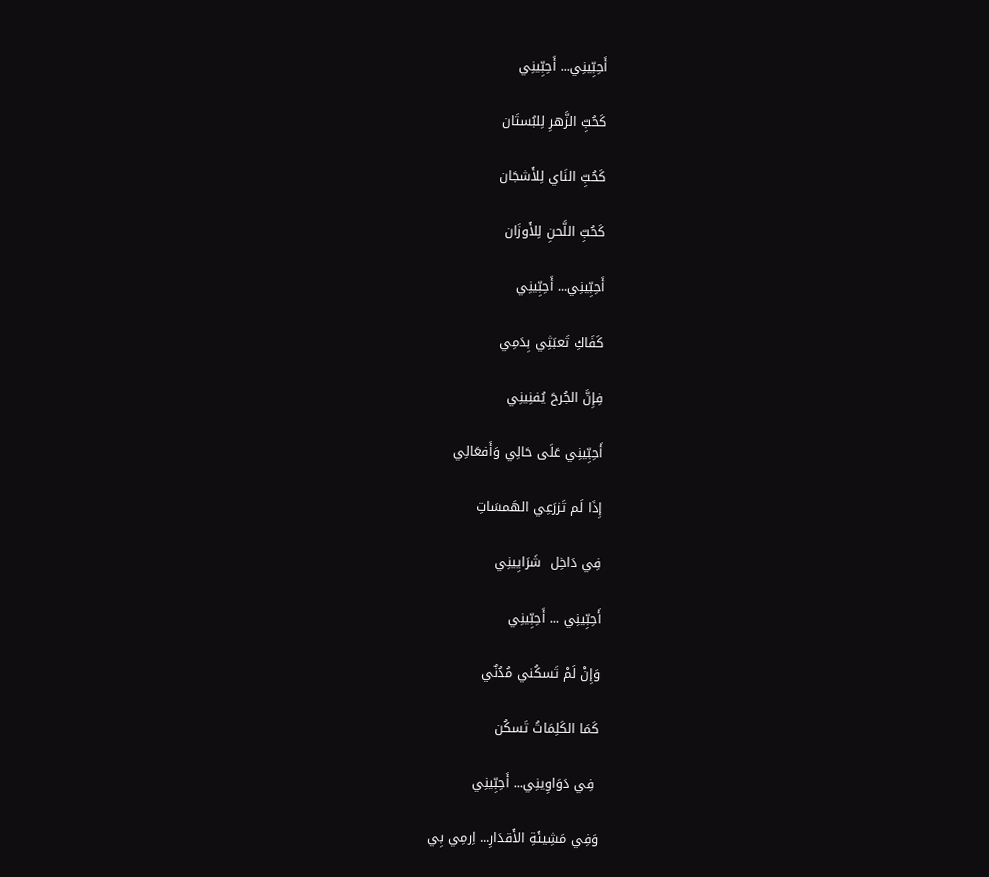أَحِبِّينِي... أَحِبِّينِي

كَحُبِّ الزَّهرِ لِلبُستَان

كَحُبِّ النَاي لِلأَشجَان

كَحُبِّ اللَّحنِ لِلأَوزَان

أَحِبِّينِي... أَحِبِّينِي

كَفَاكِ تَعبَثِي بِدَمِي

فِإِنَّ الجُرحَ يُفنِينِي

أَحِبِّينِي عَلَى حَالِي وَأَفعَالِي

إِذَا لَم تَزرَعِي الهَمسَاتِ

فِي دَاخِل  شَرَايِينِي

أَحِبِّينِي ... أَحِبِّينِي

وَإِنْ لَمْ تَسكُني مُدُنٌي

كَمَا الكَلِمَاتُ تَسكُن

 فِي دَوَاوِينِي... أَحِبِّينِي

وَفِي مَشِيئَةِ الأَقدَارِ... اِرمِي بِي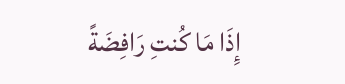إِذَا مَا كُنتِ رَافِضَةً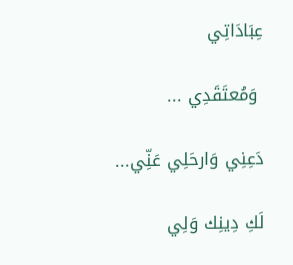عِبَادَاتِي

 وَمُعتَقَدِي ...

دَعِنِي وَارحَلِي عَنِّي...

لَكِ دِينِك وَلِي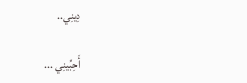دِينِي..

أَحِبِّينِي ...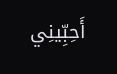أَحِبِّينِي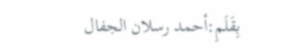بِقَلَمِ:أحمد رسلان الجفال